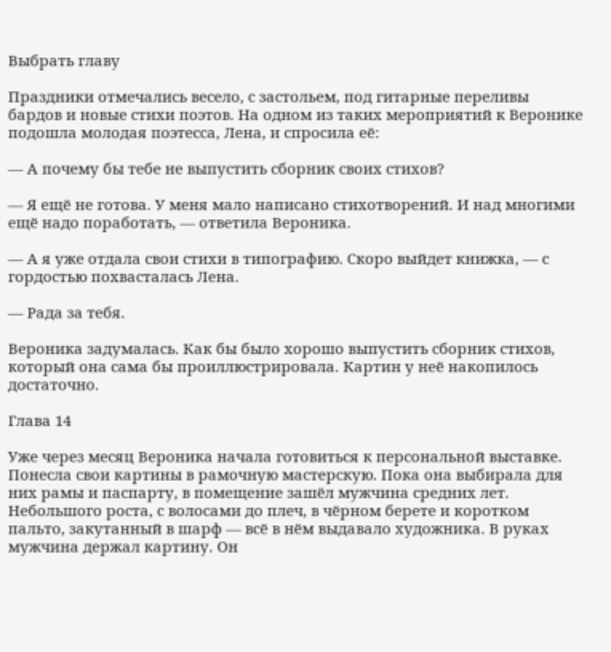Выбрать главу

Праздники отмечались весело, с застольем, под гитарные переливы бардов и новые стихи поэтов. На одном из таких мероприятий к Веронике подошла молодая поэтесса, Лена, и спросила её:

— А почему бы тебе не выпустить сборник своих стихов?

— Я ещё не готова. У меня мало написано стихотворений. И над многими ещё надо поработать, — ответила Вероника.

— А я уже отдала свои стихи в типографию. Скоро выйдет книжка, — с гордостью похвасталась Лена.

— Рада за тебя.

Вероника задумалась. Как бы было хорошо выпустить сборник стихов, который она сама бы проиллюстрировала. Картин у неё накопилось достаточно.

Глава 14

Уже через месяц Вероника начала готовиться к персональной выставке. Понесла свои картины в рамочную мастерскую. Пока она выбирала для них рамы и паспарту, в помещение зашёл мужчина средних лет. Небольшого роста, с волосами до плеч, в чёрном берете и коротком пальто, закутанный в шарф — всё в нём выдавало художника. В руках мужчина держал картину. Он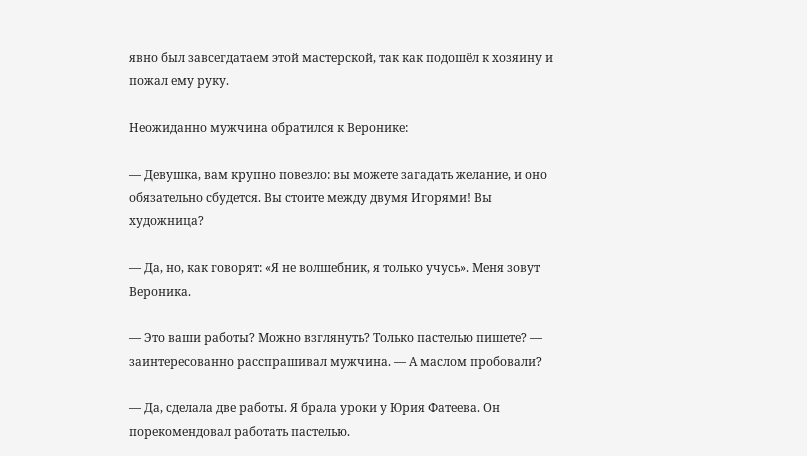явно был завсегдатаем этой мастерской, так как подошёл к хозяину и пожал ему руку.

Неожиданно мужчина обратился к Веронике:

— Девушка, вам крупно повезло: вы можете загадать желание, и оно обязательно сбудется. Вы стоите между двумя Игорями! Вы художница?

— Да, но, как говорят: «Я не волшебник, я только учусь». Меня зовут Вероника.

— Это ваши работы? Можно взглянуть? Только пастелью пишете? — заинтересованно расспрашивал мужчина. — А маслом пробовали?

— Да, сделала две работы. Я брала уроки у Юрия Фатеева. Он порекомендовал работать пастелью.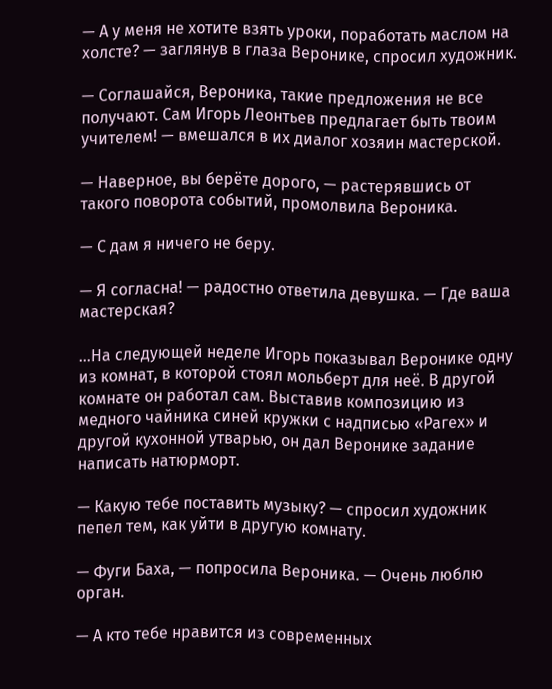— А у меня не хотите взять уроки, поработать маслом на холсте? — заглянув в глаза Веронике, спросил художник.

— Соглашайся, Вероника, такие предложения не все получают. Сам Игорь Леонтьев предлагает быть твоим учителем! — вмешался в их диалог хозяин мастерской.

— Наверное, вы берёте дорого, — растерявшись от такого поворота событий, промолвила Вероника.

— С дам я ничего не беру.

— Я согласна! — радостно ответила девушка. — Где ваша мастерская?

…На следующей неделе Игорь показывал Веронике одну из комнат, в которой стоял мольберт для неё. В другой комнате он работал сам. Выставив композицию из медного чайника синей кружки с надписью «Рагех» и другой кухонной утварью, он дал Веронике задание написать натюрморт.

— Какую тебе поставить музыку? — спросил художник пепел тем, как уйти в другую комнату.

— Фуги Баха, — попросила Вероника. — Очень люблю орган.

— А кто тебе нравится из современных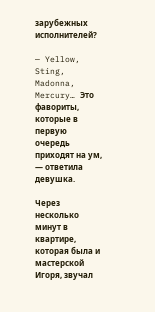зарубежных исполнителей?

— Yellow, Sting, Madonna, Mercury… Это фавориты, которые в первую очередь приходят на ум, — ответила девушка.

Через несколько минут в квартире, которая была и мастерской Игоря, звучал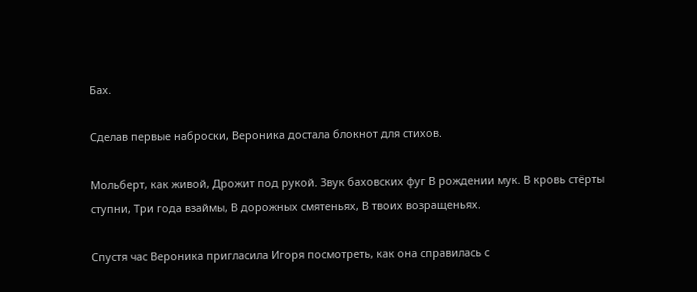Бах.

Сделав первые наброски, Вероника достала блокнот для стихов.

Мольберт, как живой, Дрожит под рукой. Звук баховских фуг В рождении мук. В кровь стёрты ступни, Три года взаймы, В дорожных смятеньях, В твоих возращеньях.

Спустя час Вероника пригласила Игоря посмотреть, как она справилась с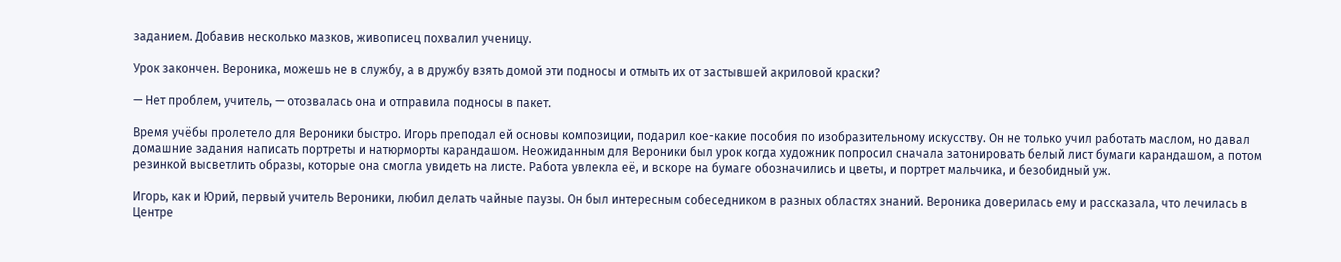заданием. Добавив несколько мазков, живописец похвалил ученицу.

Урок закончен. Вероника, можешь не в службу, а в дружбу взять домой эти подносы и отмыть их от застывшей акриловой краски?

— Нет проблем, учитель, — отозвалась она и отправила подносы в пакет.

Время учёбы пролетело для Вероники быстро. Игорь преподал ей основы композиции, подарил кое-какие пособия по изобразительному искусству. Он не только учил работать маслом, но давал домашние задания написать портреты и натюрморты карандашом. Неожиданным для Вероники был урок когда художник попросил сначала затонировать белый лист бумаги карандашом, а потом резинкой высветлить образы, которые она смогла увидеть на листе. Работа увлекла её, и вскоре на бумаге обозначились и цветы, и портрет мальчика, и безобидный уж.

Игорь, как и Юрий, первый учитель Вероники, любил делать чайные паузы. Он был интересным собеседником в разных областях знаний. Вероника доверилась ему и рассказала, что лечилась в Центре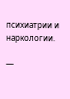психиатрии и наркологии.

—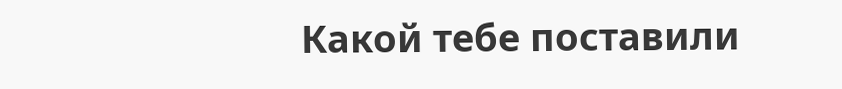Какой тебе поставили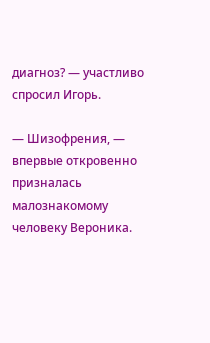диагноз? — участливо спросил Игорь.

— Шизофрения, — впервые откровенно призналась малознакомому человеку Вероника.